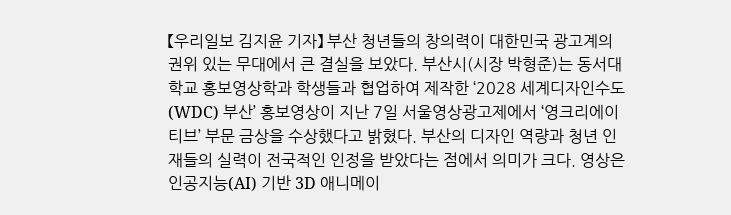【우리일보 김지윤 기자】 부산 청년들의 창의력이 대한민국 광고계의 권위 있는 무대에서 큰 결실을 보았다. 부산시(시장 박형준)는 동서대학교 홍보영상학과 학생들과 협업하여 제작한 ‘2028 세계디자인수도(WDC) 부산’ 홍보영상이 지난 7일 서울영상광고제에서 ‘영크리에이티브’ 부문 금상을 수상했다고 밝혔다. 부산의 디자인 역량과 청년 인재들의 실력이 전국적인 인정을 받았다는 점에서 의미가 크다. 영상은 인공지능(AI) 기반 3D 애니메이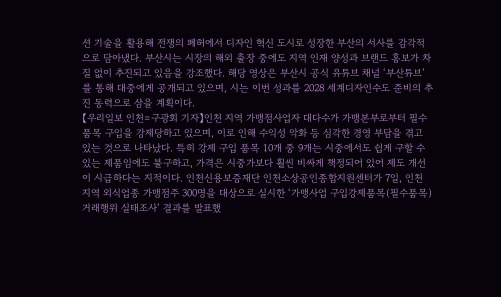션 기술을 활용해 전쟁의 폐허에서 디자인 혁신 도시로 성장한 부산의 서사를 감각적으로 담아냈다. 부산시는 시장의 해외 출장 중에도 지역 인재 양성과 브랜드 홍보가 차질 없이 추진되고 있음을 강조했다. 해당 영상은 부산시 공식 유튜브 채널 ‘부산튜브’를 통해 대중에게 공개되고 있으며, 시는 이번 성과를 2028 세계디자인수도 준비의 추진 동력으로 삼을 계획이다.
【우리일보 인천=구광회 기자】인천 지역 가맹점사업자 대다수가 가맹본부로부터 필수품목 구입을 강제당하고 있으며, 이로 인해 수익성 악화 등 심각한 경영 부담을 겪고 있는 것으로 나타났다. 특히 강제 구입 품목 10개 중 9개는 시중에서도 쉽게 구할 수 있는 제품임에도 불구하고, 가격은 시중가보다 훨씬 비싸게 책정되어 있어 제도 개선이 시급하다는 지적이다. 인천신용보증재단 인천소상공인종합지원센터가 7일, 인천 지역 외식업종 가맹점주 300명을 대상으로 실시한 ‘가맹사업 구입강제품목(필수품목) 거래행위 실태조사’ 결과를 발표했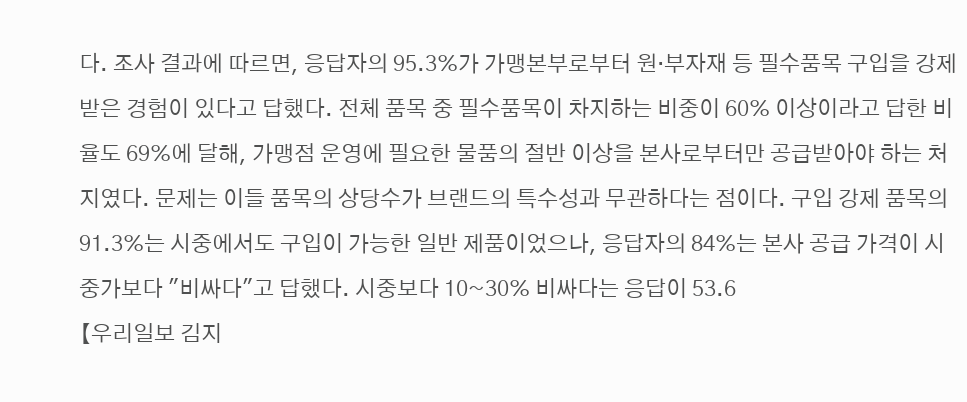다. 조사 결과에 따르면, 응답자의 95.3%가 가맹본부로부터 원·부자재 등 필수품목 구입을 강제받은 경험이 있다고 답했다. 전체 품목 중 필수품목이 차지하는 비중이 60% 이상이라고 답한 비율도 69%에 달해, 가맹점 운영에 필요한 물품의 절반 이상을 본사로부터만 공급받아야 하는 처지였다. 문제는 이들 품목의 상당수가 브랜드의 특수성과 무관하다는 점이다. 구입 강제 품목의 91.3%는 시중에서도 구입이 가능한 일반 제품이었으나, 응답자의 84%는 본사 공급 가격이 시중가보다 "비싸다"고 답했다. 시중보다 10~30% 비싸다는 응답이 53.6
【우리일보 김지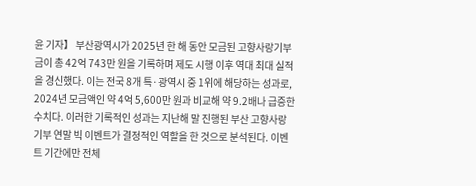윤 기자】 부산광역시가 2025년 한 해 동안 모금된 고향사랑기부금이 총 42억 743만 원을 기록하며 제도 시행 이후 역대 최대 실적을 경신했다. 이는 전국 8개 특·광역시 중 1위에 해당하는 성과로, 2024년 모금액인 약 4억 5,600만 원과 비교해 약 9.2배나 급증한 수치다. 이러한 기록적인 성과는 지난해 말 진행된 부산 고향사랑기부 연말 빅 이벤트가 결정적인 역할을 한 것으로 분석된다. 이벤트 기간에만 전체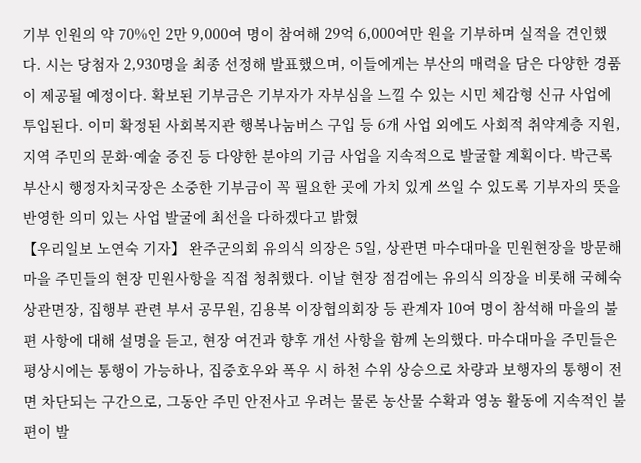기부 인원의 약 70%인 2만 9,000여 명이 참여해 29억 6,000여만 원을 기부하며 실적을 견인했다. 시는 당첨자 2,930명을 최종 선정해 발표했으며, 이들에게는 부산의 매력을 담은 다양한 경품이 제공될 예정이다. 확보된 기부금은 기부자가 자부심을 느낄 수 있는 시민 체감형 신규 사업에 투입된다. 이미 확정된 사회복지관 행복나눔버스 구입 등 6개 사업 외에도 사회적 취약계층 지원, 지역 주민의 문화·예술 증진 등 다양한 분야의 기금 사업을 지속적으로 발굴할 계획이다. 박근록 부산시 행정자치국장은 소중한 기부금이 꼭 필요한 곳에 가치 있게 쓰일 수 있도록 기부자의 뜻을 반영한 의미 있는 사업 발굴에 최선을 다하겠다고 밝혔
【우리일보 노연숙 기자】 완주군의회 유의식 의장은 5일, 상관면 마수대마을 민원현장을 방문해 마을 주민들의 현장 민원사항을 직접 청취했다. 이날 현장 점검에는 유의식 의장을 비롯해 국혜숙 상관면장, 집행부 관련 부서 공무원, 김용복 이장협의회장 등 관계자 10여 명이 참석해 마을의 불편 사항에 대해 설명을 듣고, 현장 여건과 향후 개선 사항을 함께 논의했다. 마수대마을 주민들은 평상시에는 통행이 가능하나, 집중호우와 폭우 시 하천 수위 상승으로 차량과 보행자의 통행이 전면 차단되는 구간으로, 그동안 주민 안전사고 우려는 물론 농산물 수확과 영농 활동에 지속적인 불편이 발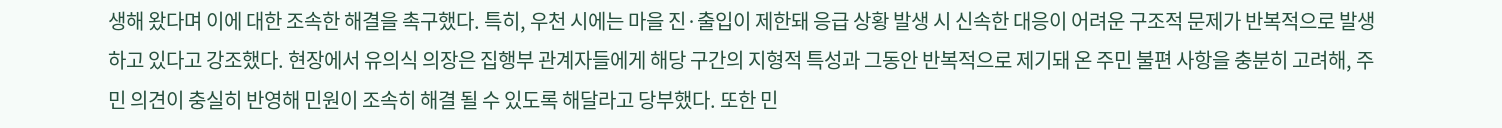생해 왔다며 이에 대한 조속한 해결을 촉구했다. 특히, 우천 시에는 마을 진·출입이 제한돼 응급 상황 발생 시 신속한 대응이 어려운 구조적 문제가 반복적으로 발생하고 있다고 강조했다. 현장에서 유의식 의장은 집행부 관계자들에게 해당 구간의 지형적 특성과 그동안 반복적으로 제기돼 온 주민 불편 사항을 충분히 고려해, 주민 의견이 충실히 반영해 민원이 조속히 해결 될 수 있도록 해달라고 당부했다. 또한 민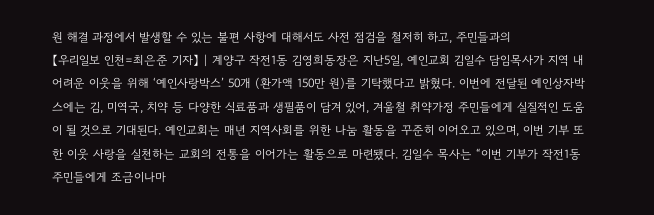원 해결 과정에서 발생할 수 있는 불편 사항에 대해서도 사전 점검을 철저히 하고, 주민들과의
【우리일보 인천=최은준 기자】 | 계양구 작전1동 김영희동장은 지난5일, 예인교회 김일수 담임목사가 지역 내 어려운 이웃을 위해 ‘예인사랑박스’ 50개 (환가액 150만 원)를 기탁했다고 밝혔다. 이번에 전달된 예인상자박스에는 김, 미역국, 치약 등 다양한 식료품과 생필품이 담겨 있어, 겨울철 취약가정 주민들에게 실질적인 도움이 될 것으로 기대된다. 예인교회는 매년 지역사회를 위한 나눔 활동을 꾸준히 이어오고 있으며, 이번 기부 또한 이웃 사랑을 실천하는 교회의 전통을 이어가는 활동으로 마련됐다. 김일수 목사는 “이번 기부가 작전1동 주민들에게 조금이나마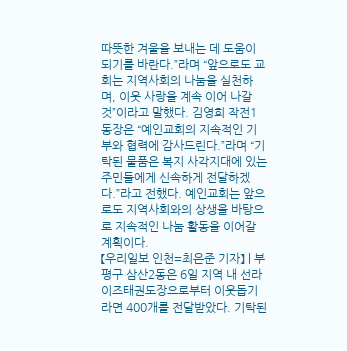따뜻한 겨울을 보내는 데 도움이 되기를 바란다.”라며 “앞으로도 교회는 지역사회의 나눔을 실천하며, 이웃 사랑을 계속 이어 나갈 것”이라고 말했다. 김영희 작전1동장은 “예인교회의 지속적인 기부와 협력에 감사드린다.”라며 “기탁된 물품은 복지 사각지대에 있는 주민들에게 신속하게 전달하겠다.”라고 전했다. 예인교회는 앞으로도 지역사회와의 상생을 바탕으로 지속적인 나눔 활동을 이어갈 계획이다.
【우리일보 인천=최은준 기자】 | 부평구 삼산2동은 6일 지역 내 선라이즈태권도장으로부터 이웃돕기 라면 400개를 전달받았다. 기탁된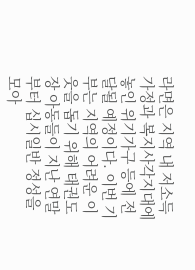라면은 지역 내 저소득 가정과 복지사각지대에 놓인 위기가구 등에 전달될 예정이다. 이번 기부는 지역의 어려운 이웃을 돕기 위해 태권도장 아동들이 지난 연말부터 십시일반 정성을 모아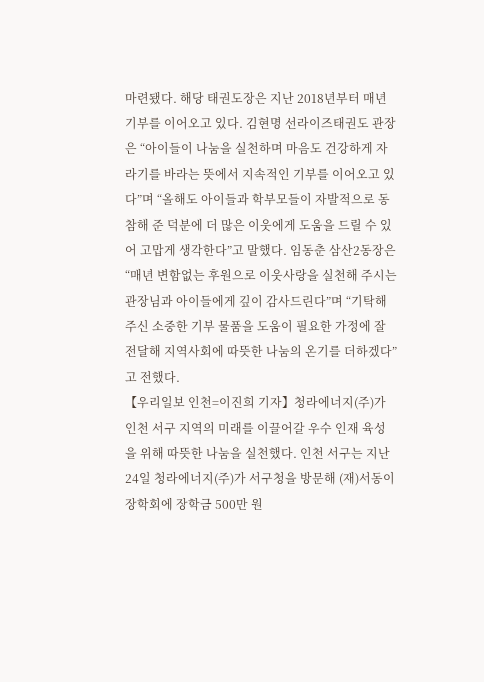마련됐다. 해당 태권도장은 지난 2018년부터 매년 기부를 이어오고 있다. 김현명 선라이즈태권도 관장은 “아이들이 나눔을 실천하며 마음도 건강하게 자라기를 바라는 뜻에서 지속적인 기부를 이어오고 있다”며 “올해도 아이들과 학부모들이 자발적으로 동참해 준 덕분에 더 많은 이웃에게 도움을 드릴 수 있어 고맙게 생각한다”고 말했다. 임동춘 삼산2동장은 “매년 변함없는 후원으로 이웃사랑을 실천해 주시는 관장님과 아이들에게 깊이 감사드린다”며 “기탁해 주신 소중한 기부 물품을 도움이 필요한 가정에 잘 전달해 지역사회에 따뜻한 나눔의 온기를 더하겠다”고 전했다.
【우리일보 인천=이진희 기자】청라에너지(주)가 인천 서구 지역의 미래를 이끌어갈 우수 인재 육성을 위해 따뜻한 나눔을 실천했다. 인천 서구는 지난 24일 청라에너지(주)가 서구청을 방문해 (재)서동이장학회에 장학금 500만 원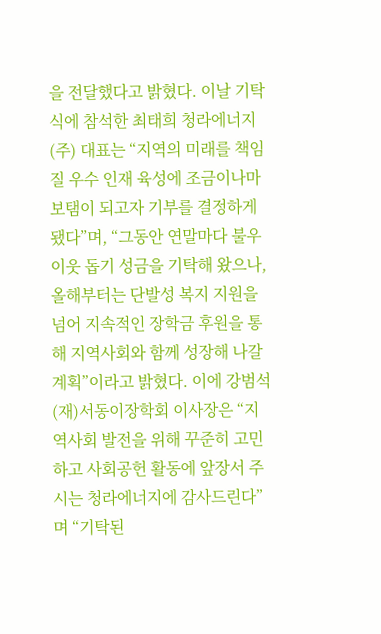을 전달했다고 밝혔다. 이날 기탁식에 참석한 최태희 청라에너지(주) 대표는 “지역의 미래를 책임질 우수 인재 육성에 조금이나마 보탬이 되고자 기부를 결정하게 됐다”며, “그동안 연말마다 불우이웃 돕기 성금을 기탁해 왔으나, 올해부터는 단발성 복지 지원을 넘어 지속적인 장학금 후원을 통해 지역사회와 함께 성장해 나갈 계획”이라고 밝혔다. 이에 강범석 (재)서동이장학회 이사장은 “지역사회 발전을 위해 꾸준히 고민하고 사회공헌 활동에 앞장서 주시는 청라에너지에 감사드린다”며 “기탁된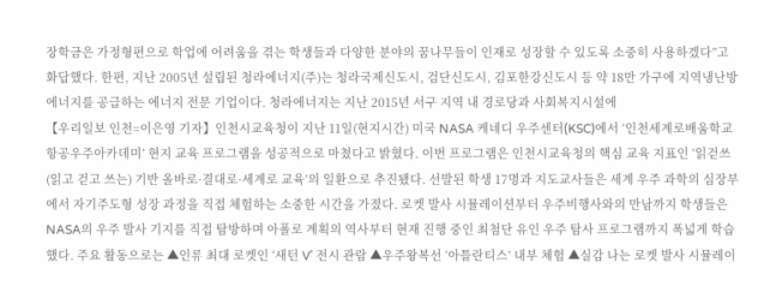장학금은 가정형편으로 학업에 어려움을 겪는 학생들과 다양한 분야의 꿈나무들이 인재로 성장할 수 있도록 소중히 사용하겠다”고 화답했다. 한편, 지난 2005년 설립된 청라에너지(주)는 청라국제신도시, 검단신도시, 김포한강신도시 등 약 18만 가구에 지역냉난방 에너지를 공급하는 에너지 전문 기업이다. 청라에너지는 지난 2015년 서구 지역 내 경로당과 사회복지시설에
【우리일보 인천=이은영 기자】인천시교육청이 지난 11일(현지시간) 미국 NASA 케네디 우주센터(KSC)에서 ‘인천세계로배움학교 항공우주아카데미’ 현지 교육 프로그램을 성공적으로 마쳤다고 밝혔다. 이번 프로그램은 인천시교육청의 핵심 교육 지표인 ‘읽걷쓰(읽고 걷고 쓰는) 기반 올바로·결대로·세계로 교육’의 일환으로 추진됐다. 선발된 학생 17명과 지도교사들은 세계 우주 과학의 심장부에서 자기주도형 성장 과정을 직접 체험하는 소중한 시간을 가졌다. 로켓 발사 시뮬레이션부터 우주비행사와의 만남까지 학생들은 NASA의 우주 발사 기지를 직접 탐방하며 아폴로 계획의 역사부터 현재 진행 중인 최첨단 유인 우주 탐사 프로그램까지 폭넓게 학습했다. 주요 활동으로는 ▲인류 최대 로켓인 ‘새턴 V’ 전시 관람 ▲우주왕복선 ‘아틀란티스’ 내부 체험 ▲실감 나는 로켓 발사 시뮬레이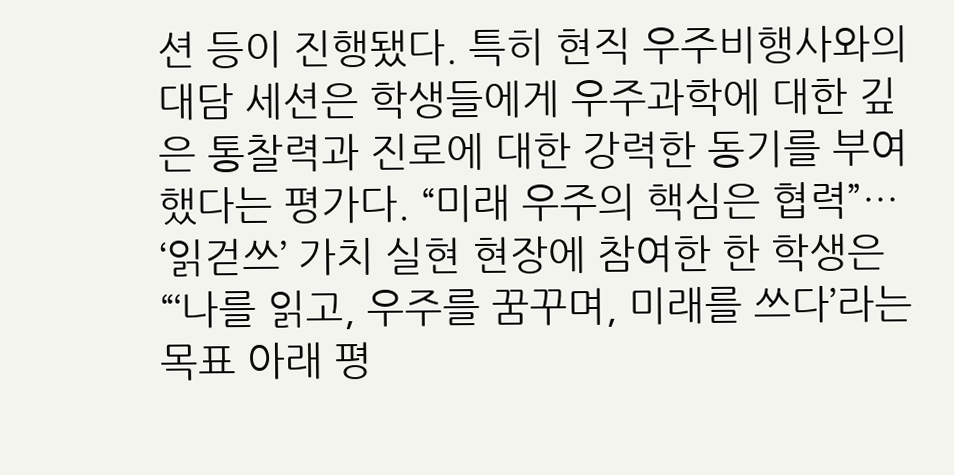션 등이 진행됐다. 특히 현직 우주비행사와의 대담 세션은 학생들에게 우주과학에 대한 깊은 통찰력과 진로에 대한 강력한 동기를 부여했다는 평가다. “미래 우주의 핵심은 협력”… ‘읽걷쓰’ 가치 실현 현장에 참여한 한 학생은 “‘나를 읽고, 우주를 꿈꾸며, 미래를 쓰다’라는 목표 아래 평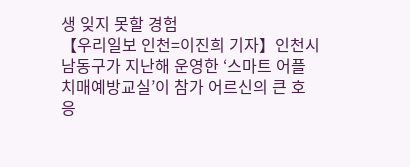생 잊지 못할 경험
【우리일보 인천=이진희 기자】인천시 남동구가 지난해 운영한 ‘스마트 어플 치매예방교실’이 참가 어르신의 큰 호응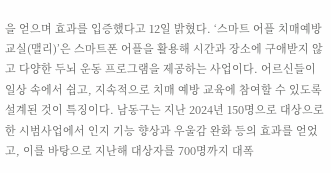을 얻으며 효과를 입증했다고 12일 밝혔다. ‘스마트 어플 치매예방교실(맬리)’은 스마트폰 어플을 활용해 시간과 장소에 구애받지 않고 다양한 두뇌 운동 프로그램을 제공하는 사업이다. 어르신들이 일상 속에서 쉽고, 지속적으로 치매 예방 교육에 참여할 수 있도록 설계된 것이 특징이다. 남동구는 지난 2024년 150명으로 대상으로 한 시범사업에서 인지 기능 향상과 우울감 완화 등의 효과를 얻었고, 이를 바탕으로 지난해 대상자를 700명까지 대폭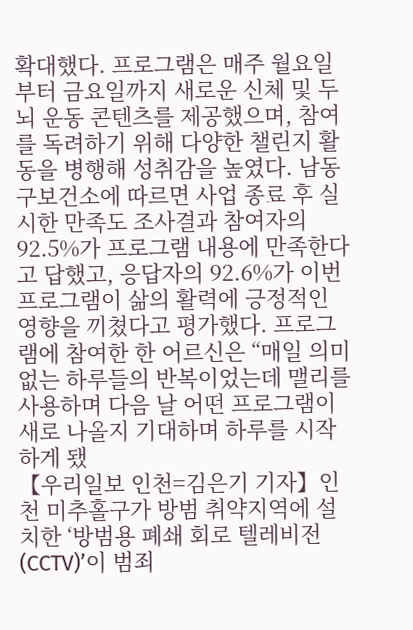확대했다. 프로그램은 매주 월요일부터 금요일까지 새로운 신체 및 두뇌 운동 콘텐츠를 제공했으며, 참여를 독려하기 위해 다양한 챌린지 활동을 병행해 성취감을 높였다. 남동구보건소에 따르면 사업 종료 후 실시한 만족도 조사결과 참여자의 92.5%가 프로그램 내용에 만족한다고 답했고, 응답자의 92.6%가 이번 프로그램이 삶의 활력에 긍정적인 영향을 끼쳤다고 평가했다. 프로그램에 참여한 한 어르신은 “매일 의미 없는 하루들의 반복이었는데 맬리를 사용하며 다음 날 어떤 프로그램이 새로 나올지 기대하며 하루를 시작하게 됐
【우리일보 인천=김은기 기자】인천 미추홀구가 방범 취약지역에 설치한 ‘방범용 폐쇄 회로 텔레비전(CCTV)’이 범죄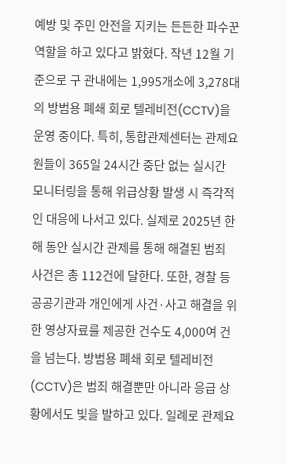예방 및 주민 안전을 지키는 든든한 파수꾼 역할을 하고 있다고 밝혔다. 작년 12월 기준으로 구 관내에는 1,995개소에 3,278대의 방범용 폐쇄 회로 텔레비전(CCTV)을 운영 중이다. 특히, 통합관제센터는 관제요원들이 365일 24시간 중단 없는 실시간 모니터링을 통해 위급상황 발생 시 즉각적인 대응에 나서고 있다. 실제로 2025년 한 해 동안 실시간 관제를 통해 해결된 범죄 사건은 총 112건에 달한다. 또한, 경찰 등 공공기관과 개인에게 사건·사고 해결을 위한 영상자료를 제공한 건수도 4,000여 건을 넘는다. 방범용 폐쇄 회로 텔레비전(CCTV)은 범죄 해결뿐만 아니라 응급 상황에서도 빛을 발하고 있다. 일례로 관제요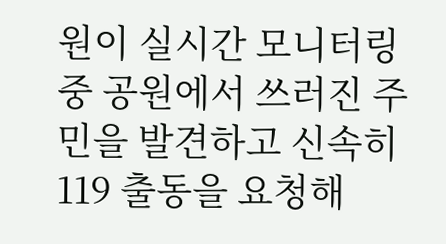원이 실시간 모니터링 중 공원에서 쓰러진 주민을 발견하고 신속히 119 출동을 요청해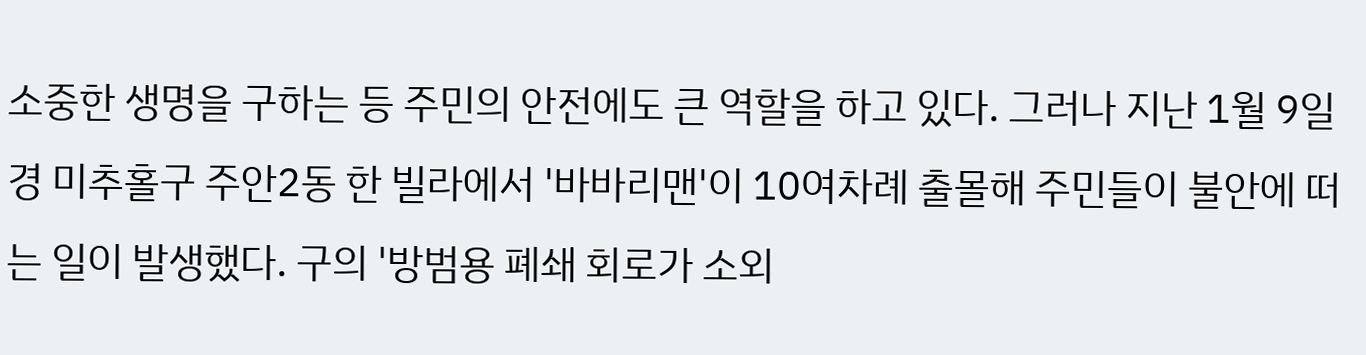소중한 생명을 구하는 등 주민의 안전에도 큰 역할을 하고 있다. 그러나 지난 1월 9일경 미추홀구 주안2동 한 빌라에서 '바바리맨'이 10여차례 출몰해 주민들이 불안에 떠는 일이 발생했다. 구의 '방범용 폐쇄 회로가 소외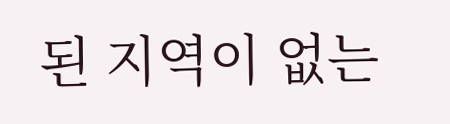된 지역이 없는